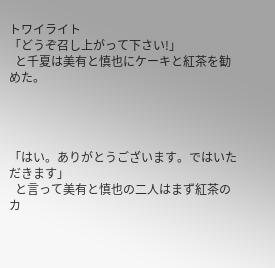トワイライト
「どうぞ召し上がって下さい!」
  と千夏は美有と慎也にケーキと紅茶を勧めた。




「はい。ありがとうございます。ではいただきます」
  と言って美有と慎也の二人はまず紅茶のカ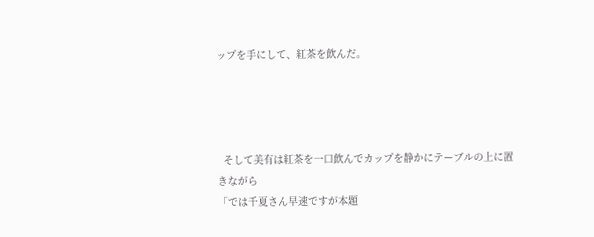ップを手にして、紅茶を飲んだ。




  そして美有は紅茶を一口飲んでカップを静かにテーブルの上に置きながら
「では千夏さん早速ですが本題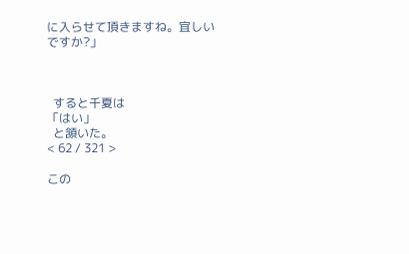に入らせて頂きますね。宜しいですか?」



  すると千夏は
「はい」
  と頷いた。
< 62 / 321 >

この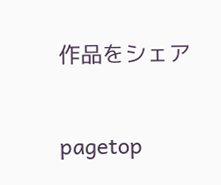作品をシェア

pagetop